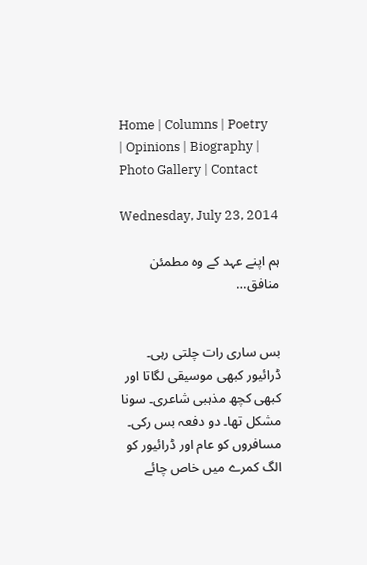Home | Columns | Poetry | Opinions | Biography | Photo Gallery | Contact

Wednesday, July 23, 2014

ہم اپنے عہد کے وہ مطمئن منافق…


بس ساری رات چلتی رہی۔ ڈرائیور کبھی موسیقی لگاتا اور کبھی کچھ مذہبی شاعری۔ سونا مشکل تھا۔ دو دفعہ بس رکی۔ مسافروں کو عام اور ڈرائیور کو الگ کمرے میں خاص چائے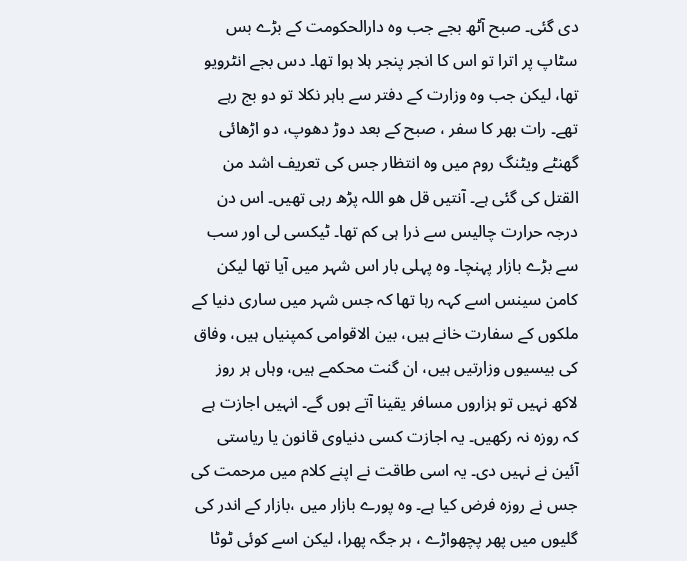دی گئی۔ صبح آٹھ بجے جب وہ دارالحکومت کے بڑے بس سٹاپ پر اترا تو اس کا انجر پنجر ہلا ہوا تھا۔ دس بجے انٹرویو تھا، لیکن جب وہ وزارت کے دفتر سے باہر نکلا تو دو بج رہے تھے۔ رات بھر کا سفر ، صبح کے بعد دوڑ دھوپ، دو اڑھائی گھنٹے ویٹنگ روم میں وہ انتظار جس کی تعریف اشد من القتل کی گئی ہے۔ آنتیں قل ھو اللہ پڑھ رہی تھیں۔ اس دن درجہ حرارت چالیس سے ذرا ہی کم تھا۔ ٹیکسی لی اور سب سے بڑے بازار پہنچا۔ وہ پہلی بار اس شہر میں آیا تھا لیکن کامن سینس اسے کہہ رہا تھا کہ جس شہر میں ساری دنیا کے ملکوں کے سفارت خانے ہیں، بین الاقوامی کمپنیاں ہیں، وفاق کی بیسیوں وزارتیں ہیں، ان گنت محکمے ہیں، وہاں ہر روز لاکھ نہیں تو ہزاروں مسافر یقینا آتے ہوں گے۔ انہیں اجازت ہے کہ روزہ نہ رکھیں۔ یہ اجازت کسی دنیاوی قانون یا ریاستی آئین نے نہیں دی۔ یہ اسی طاقت نے اپنے کلام میں مرحمت کی جس نے روزہ فرض کیا ہے۔ وہ پورے بازار میں ،بازار کے اندر کی گلیوں میں پھر پچھواڑے ، ہر جگہ پھرا، لیکن اسے کوئی ٹوٹا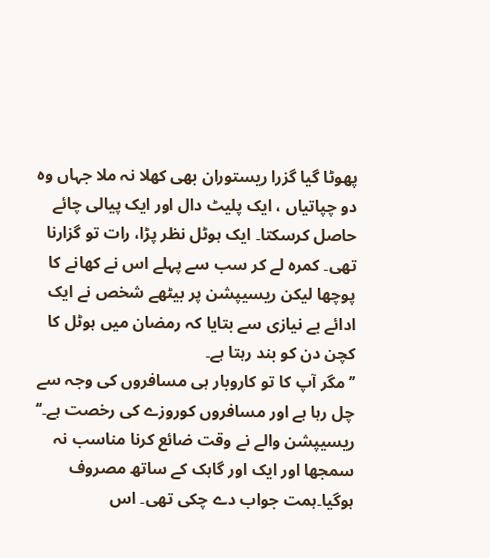پھوٹا گیا گزرا ریستوران بھی کھلا نہ ملا جہاں وہ دو چپاتیاں ، ایک پلیٹ دال اور ایک پیالی چائے حاصل کرسکتا۔ ایک ہوٹل نظر پڑا، رات تو گزارنا تھی۔ کمرہ لے کر سب سے پہلے اس نے کھانے کا پوچھا لیکن ریسیپشن پر بیٹھے شخص نے ایک ادائے بے نیازی سے بتایا کہ رمضان میں ہوٹل کا کچن دن کو بند رہتا ہے۔
’’مگر آپ کا تو کاروبار ہی مسافروں کی وجہ سے چل رہا ہے اور مسافروں کوروزے کی رخصت ہے۔‘‘
ریسیپشن والے نے وقت ضائع کرنا مناسب نہ سمجھا اور ایک اور گاہک کے ساتھ مصروف ہوگیا۔ہمت جواب دے چکی تھی۔ اس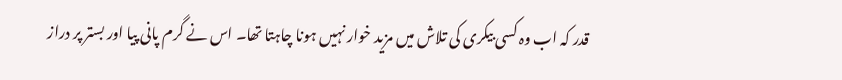قدر کہ اب وہ کسی بیکری کی تلاش میں مزید خوار نہیں ہونا چاہتا تھا۔ اس نے گرم پانی پیا اور بستر پر دراز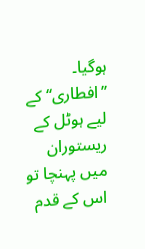ہوگیا۔ ’’افطاری‘‘ کے لیے ہوٹل کے ریستوران میں پہنچا تو اس کے قدم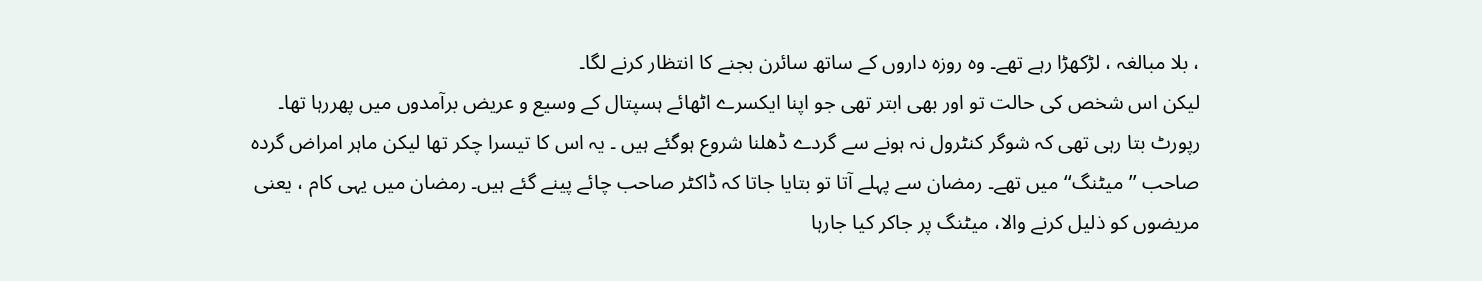، بلا مبالغہ ، لڑکھڑا رہے تھے۔ وہ روزہ داروں کے ساتھ سائرن بجنے کا انتظار کرنے لگا۔
لیکن اس شخص کی حالت تو اور بھی ابتر تھی جو اپنا ایکسرے اٹھائے ہسپتال کے وسیع و عریض برآمدوں میں پھررہا تھا۔ رپورٹ بتا رہی تھی کہ شوگر کنٹرول نہ ہونے سے گردے ڈھلنا شروع ہوگئے ہیں ۔ یہ اس کا تیسرا چکر تھا لیکن ماہر امراض گردہ صاحب ’’ میٹنگ‘‘ میں تھے۔ رمضان سے پہلے آتا تو بتایا جاتا کہ ڈاکٹر صاحب چائے پینے گئے ہیں۔ رمضان میں یہی کام ، یعنی مریضوں کو ذلیل کرنے والا، میٹنگ پر جاکر کیا جارہا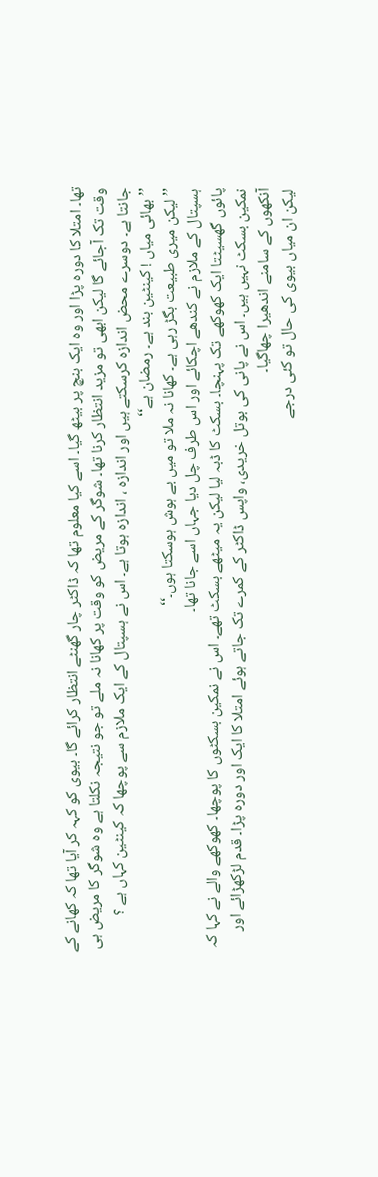تھا۔ امتلا کا دورہ پڑا اور وہ ایک بنچ پر بیٹھ گیا۔ اسے کیا معلوم تھا کہ ڈاکٹر چار گھنٹے انتظار کرائے گا۔ بیوی کو کہہ کر آیا تھا کہ کھانے کے وقت تک آجائے گا لیکن ابھی تو مزید انتظار کرنا تھا۔ شوگر کے مریض کو وقت پر کھانا نہ ملے تو جو نتیجہ نکلتا ہے وہ شوگر کا مریض ہی جانتا ہے۔ دوسرے محض اندازہ کرسکتے ہیں اور اندازہ ، اندازہ ہوتا ہے۔ اس نے ہسپتال کے ایک ملازم سے پوچھا کہ کینٹین کہاں ہے ؟
’’ بھائی میاں ! کینٹین بند ہے۔ رمضان ہے‘‘
’’ لیکن میری طبیعت بگڑ رہی ہے۔ کھانا نہ ملا تو میں بے ہوش ہوسکتا ہوں۔‘‘
ہسپتال کے ملازم نے کندھے اچکائے اور اس طرف چل دیا جہاں اسے جانا تھا۔
پائوں گھسیٹتا ایک کھوکھے تک پہنچا۔ بسکٹ کا ڈبہ لیا لیکن یہ میٹھے بسکٹ تھے۔ اس نے نمکین بسکٹوں کا پوچھا۔ کھوکھے والے نے کہا کہ نمکین بسکٹ نہیں ہیں۔ اس نے پانی کی بوتل خریدی، واپس ڈاکٹر کے کمرے تک جاتے ہوئے امتلا کا ایک اور دورہ پڑا۔ قدم لڑکھڑائے اور آنکھوں کے سامنے اندھیرا چھاگیا۔
لیکن ان میاں بیوی کی حال تو کئی درجے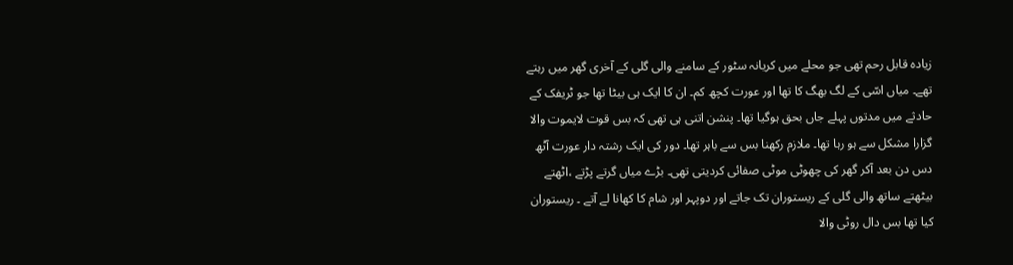زیادہ قابل رحم تھی جو محلے میں کریانہ سٹور کے سامنے والی گلی کے آخری گھر میں رہتے تھے۔ میاں اسّی کے لگ بھگ کا تھا اور عورت کچھ کم۔ ان کا ایک ہی بیٹا تھا جو ٹریفک کے حادثے میں مدتوں پہلے جاں بحق ہوگیا تھا۔ پنشن اتنی ہی تھی کہ بس قوت لایموت والا گزارا مشکل سے ہو رہا تھا۔ ملازم رکھنا بس سے باہر تھا۔ دور کی ایک رشتہ دار عورت آٹھ دس دن بعد آکر گھر کی چھوٹی موٹی صفائی کردیتی تھی۔ بڑے میاں گرتے پڑتے ،اٹھتے بیٹھتے ساتھ والی گلی کے ریستوران تک جاتے اور دوپہر اور شام کا کھانا لے آتے ۔ ریستوران کیا تھا بس دال روٹی والا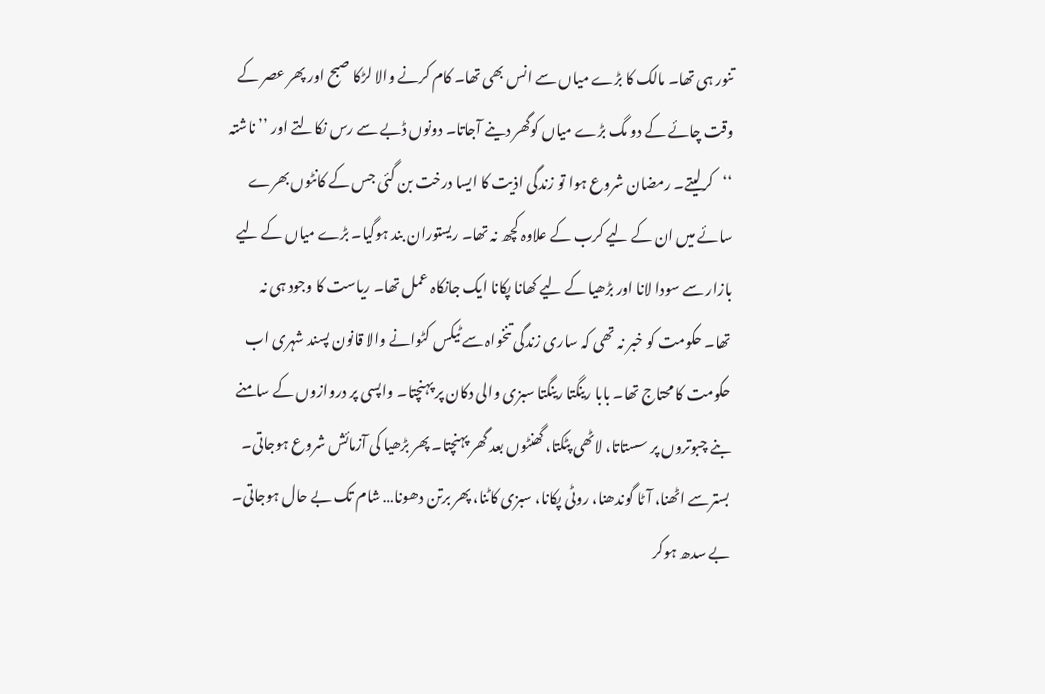تنور ہی تھا۔ مالک کا بڑے میاں سے انس بھی تھا۔ کام کرنے والا لڑکا صبح اور پھر عصر کے وقت چائے کے دو مگ بڑے میاں کوگھر دینے آجاتا۔ دونوں ڈبے سے رس نکالتے اور ’’ ناشتہ ‘‘کرلیتے۔ رمضان شروع ہوا تو زندگی اذیت کا ایسا درخت بن گئی جس کے کانٹوں بھرے سائے میں ان کے لیے کرب کے علاوہ کچھ نہ تھا۔ ریستوران بند ہوگیا۔ بڑے میاں کے لیے بازار سے سودا لانا اور بڑھیا کے لیے کھانا پکانا ایک جانکاہ عمل تھا۔ ریاست کا وجود ہی نہ تھا۔ حکومت کو خبر نہ تھی کہ ساری زندگی تنخواہ سے ٹیکس کٹوانے والا قانون پسند شہری اب حکومت کا محتاج تھا۔ بابا رینگتا رینگتا سبزی والی دکان پر پہنچتا۔ واپسی پر دروازوں کے سامنے بنے چبوتروں پر سستاتا، لاٹھی پٹکتا، گھنٹوں بعد گھر پہنچتا۔ پھر بڑھیا کی آزمائش شروع ہوجاتی۔ بسترسے اٹھنا، آٹا گوندھنا، روٹی پکانا، سبزی کاٹنا، پھر برتن دھونا… شام تک بے حال ہوجاتی۔ بے سدھ ہوکر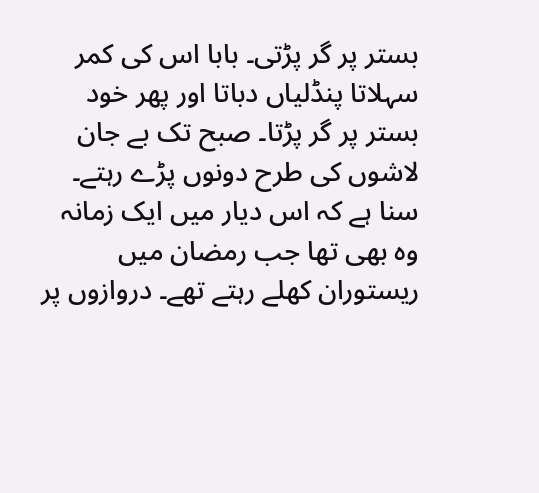بستر پر گر پڑتی۔ بابا اس کی کمر سہلاتا پنڈلیاں دباتا اور پھر خود بستر پر گر پڑتا۔ صبح تک بے جان لاشوں کی طرح دونوں پڑے رہتے۔
سنا ہے کہ اس دیار میں ایک زمانہ وہ بھی تھا جب رمضان میں ریستوران کھلے رہتے تھے۔ دروازوں پر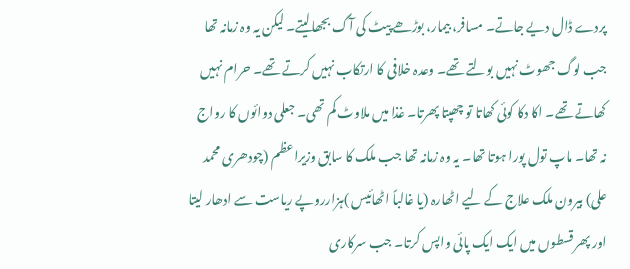پردے ڈال دیے جاتے۔ مسافر، بیمار، بوڑھے پیٹ کی آگ بجھالیتے۔ لیکن یہ وہ زمانہ تھا جب لوگ جھوٹ نہیں بولتے تھے۔ وعدہ خلافی کا ارتکاب نہیں کرتے تھے۔ حرام نہیں کھاتے تھے۔ اکا دکا کوئی کھاتا تو چھپتا پھرتا۔ غذا میں ملاوٹ کم تھی۔ جعلی دوائوں کا رواج نہ تھا۔ ماپ تول پورا ہوتا تھا۔ یہ وہ زمانہ تھا جب ملک کا سابق وزیراعظم (چودھری محمد علی) بیرون ملک علاج کے لیے اٹھارہ (یا غالباً اٹھائیس )ہزارروپے ریاست سے ادھار لیتا اور پھر قسطوں میں ایک ایک پائی واپس کرتا۔ جب سرکاری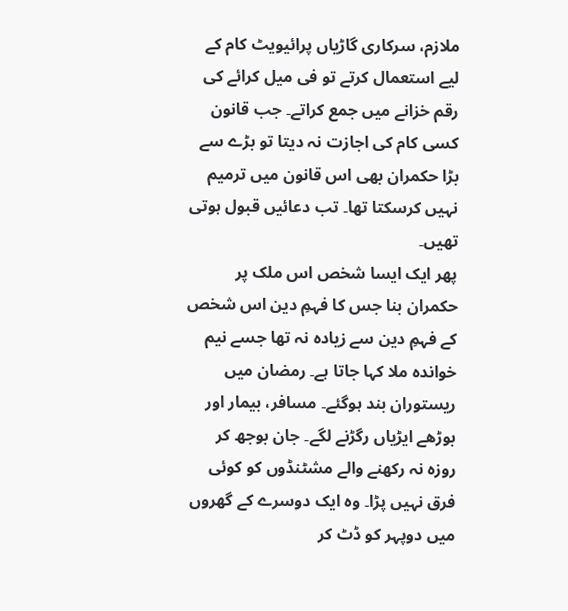ملازم، سرکاری گاڑیاں پرائیویٹ کام کے لیے استعمال کرتے تو فی میل کرائے کی رقم خزانے میں جمع کراتے۔ جب قانون کسی کام کی اجازت نہ دیتا تو بڑے سے بڑا حکمران بھی اس قانون میں ترمیم نہیں کرسکتا تھا۔ تب دعائیں قبول ہوتی تھیں۔
پھر ایک ایسا شخص اس ملک پر حکمران بنا جس کا فہمِ دین اس شخص کے فہمِ دین سے زیادہ نہ تھا جسے نیم خواندہ ملا کہا جاتا ہے۔ رمضان میں ریستوران بند ہوگئے۔ مسافر، بیمار اور بوڑھے ایڑیاں رگڑنے لگے۔ جان بوجھ کر روزہ نہ رکھنے والے مشٹنڈوں کو کوئی فرق نہیں پڑا۔ وہ ایک دوسرے کے گھروں میں دوپہر کو ڈٹ کر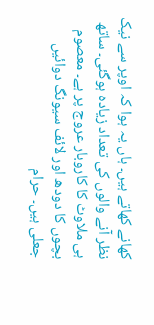کھانے کھاتے ہیں۔ ہاں یہ ہوا کہ اوپر سے نیک نظر آنے والوں کی تعداد زیادہ ہوگئی۔ ساتھ ہی ملاوٹ کا کاروبار عروج پر ہے۔ معصوم بچوں کا دودھ اور لائف سیونگ دوائیں جعلی ہیں۔ حرام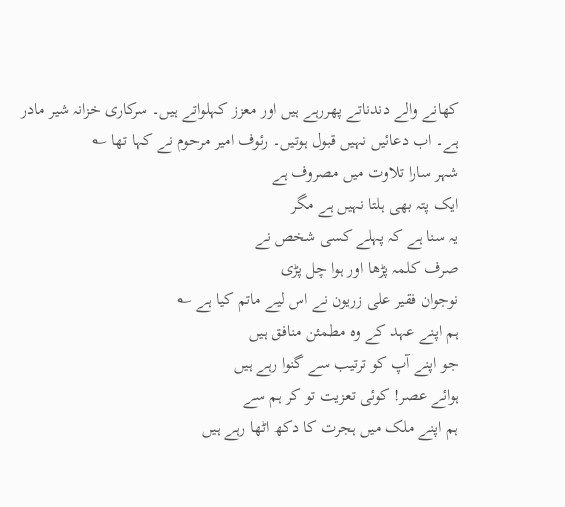کھانے والے دندناتے پھررہے ہیں اور معزز کہلواتے ہیں۔ سرکاری خزانہ شیر مادر ہے۔ اب دعائیں نہیں قبول ہوتیں۔ رئوف امیر مرحوم نے کہا تھا ؎
شہر سارا تلاوت میں مصروف ہے
ایک پتہ بھی ہلتا نہیں ہے مگر
یہ سنا ہے کہ پہلے کسی شخص نے
صرف کلمہ پڑھا اور ہوا چل پڑی
نوجوان فقیر علی زریون نے اس لیے ماتم کیا ہے ؎
ہم اپنے عہد کے وہ مطمئن منافق ہیں
جو اپنے آپ کو ترتیب سے گنوا رہے ہیں
ہوائے عصر! کوئی تعزیت تو کر ہم سے
ہم اپنے ملک میں ہجرت کا دکھ اٹھا رہے ہیں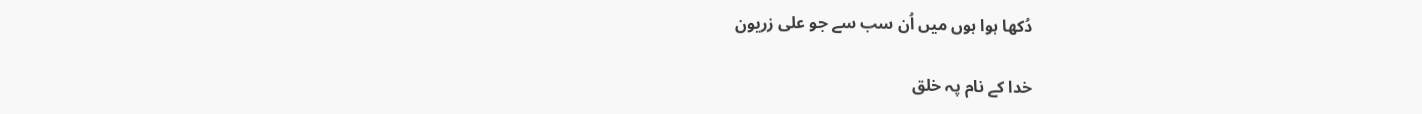دُکھا ہوا ہوں میں اُن سب سے جو علی زریون

خدا کے نام پہ خلق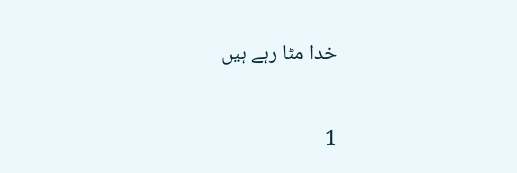خدا مٹا رہے ہیں

1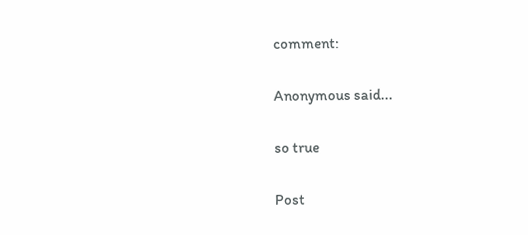comment:

Anonymous said...

so true

Post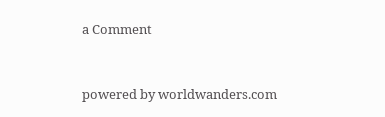a Comment



powered by worldwanders.com